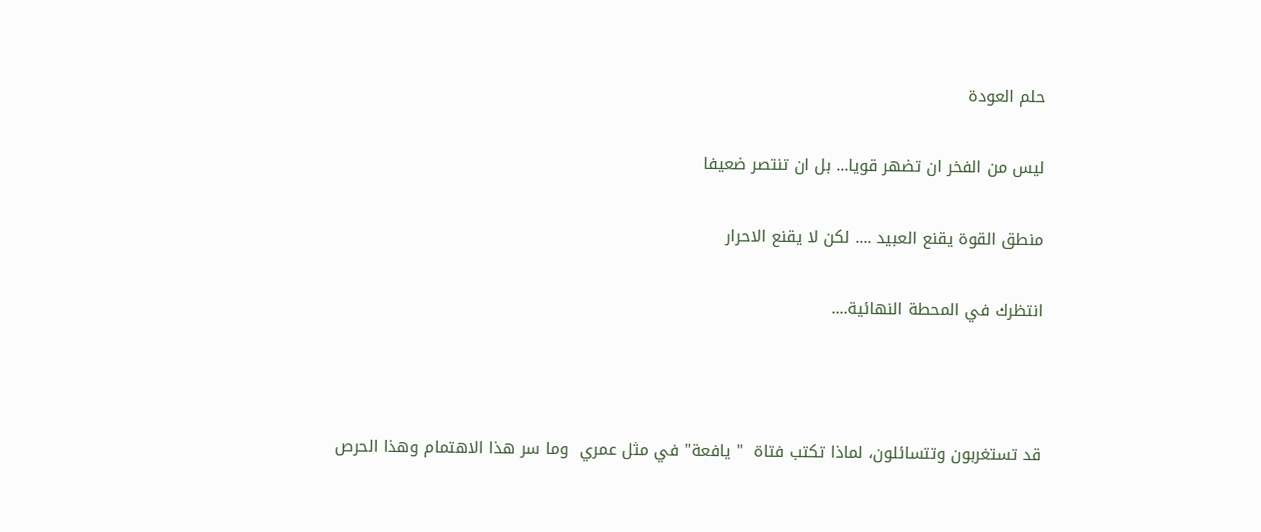حلم العودة

ليس من الفخر ان تضهر قويا... بل ان تنتصر ضعيفا

منطق القوة يقنع العبيد .... لكن لا يقنع الاحرار

انتظرك في المحطة النهائية....



قد تستغربون وتتسائلون، لماذا تكتب فتاة  " يافعة" في مثل عمري  وما سر هذا الاهتمام وهذا الحرص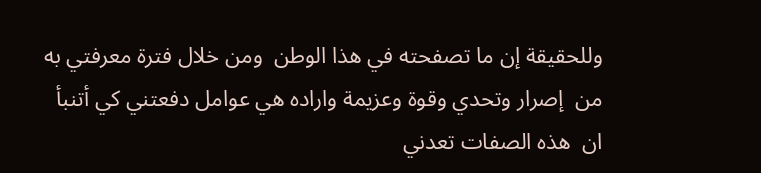وللحقيقة إن ما تصفحته في هذا الوطن  ومن خلال فترة معرفتي به من  إصرار وتحدي وقوة وعزيمة واراده هي عوامل دفعتني كي أتنبأ ان  هذه الصفات تعدني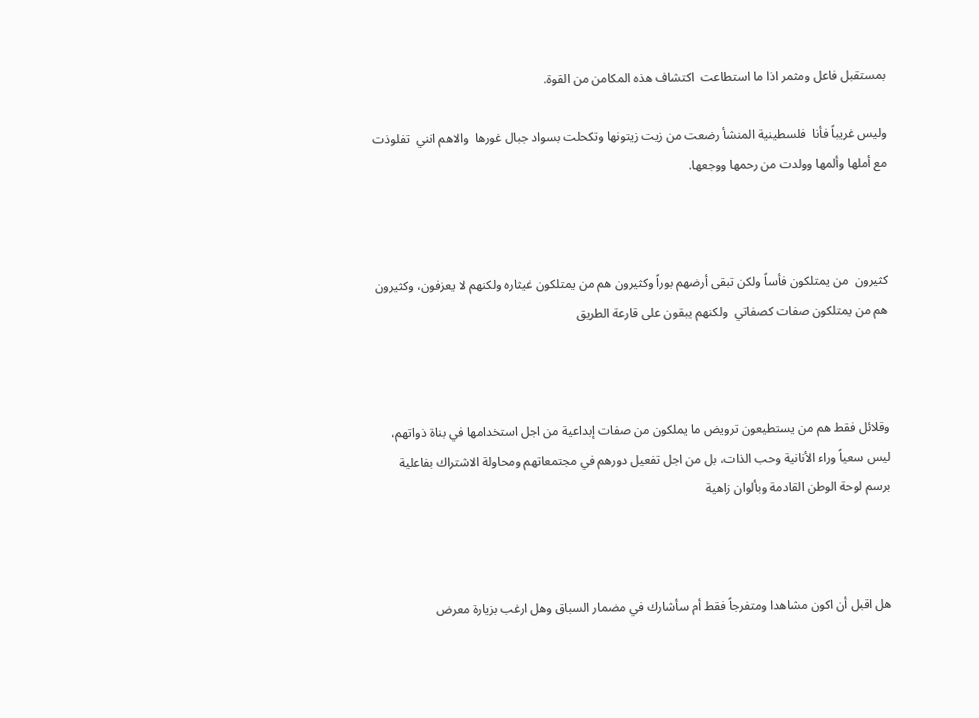بمستقبل فاعل ومثمر اذا ما استطاعت  اكتشاف هذه المكامن من القوة.

وليس غريباً فأنا  فلسطينية المنشأ رضعت من زيت زيتونها وتكحلت بسواد جبال غورها  والاهم انني  تفلوذت مع أملها وألمها وولدت من رحمها ووجعها.



كثيرون  من يمتلكون فأساً ولكن تبقى أرضهم بوراً وكثيرون هم من يمتلكون غيثاره ولكنهم لا يعزفون، وكثيرون هم من يمتلكون صفات كصفاتي  ولكنهم يبقون على قارعة الطريق



وقلائل فقط هم من يستطيعون ترويض ما يملكون من صفات إبداعية من اجل استخدامها في بناة ذواتهم، ليس سعياً وراء الأنانية وحب الذات، بل من اجل تفعيل دورهم في مجتمعاتهم ومحاولة الاشتراك بفاعلية برسم لوحة الوطن القادمة وبألوان زاهية



هل اقبل أن اكون مشاهدا ومتفرجاً فقط أم سأشارك في مضمار السباق وهل ارغب بزيارة معرض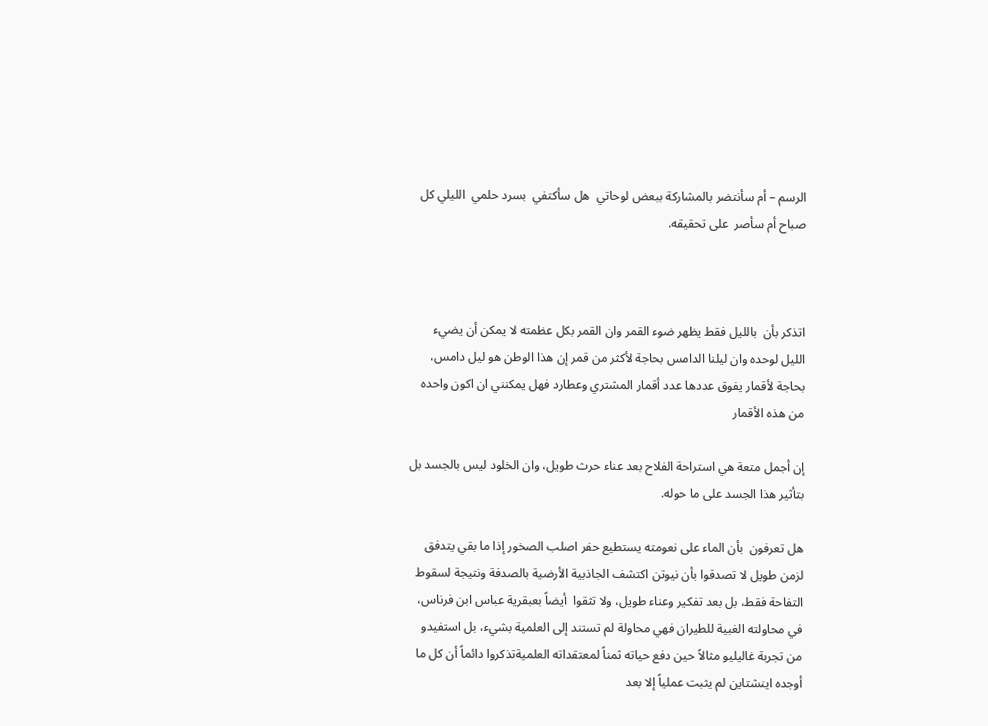الرسم – أم سأنتضر بالمشاركة ببعض لوحاتي  هل سأكتفي  بسرد حلمي  الليلي كل صباح أم سأصر  على تحقيقه.



اتذكر بأن  بالليل فقط يظهر ضوء القمر وان القمر بكل عظمته لا يمكن أن يضيء الليل لوحده وان ليلنا الدامس بحاجة لأكثر من قمر إن هذا الوطن هو ليل دامس، بحاجة لأقمار يفوق عددها عدد أقمار المشتري وعطارد فهل يمكنني ان اكون واحده من هذه الأقمار

إن أجمل متعة هي استراحة الفلاح بعد عناء حرث طويل، وان الخلود ليس بالجسد بل بتأثير هذا الجسد على ما حوله.

هل تعرفون  بأن الماء على نعومته يستطيع حفر اصلب الصخور إذا ما بقي يتدفق لزمن طويل لا تصدقوا بأن نيوتن اكتشف الجاذبية الأرضية بالصدفة ونتيجة لسقوط التفاحة فقط، بل بعد تفكير وعناء طويل، ولا تثقوا  أيضاً بعبقرية عباس ابن فرناس، في محاولته الغبية للطيران فهي محاولة لم تستند إلى العلمية بشيء، بل استفيدو من تجربة غاليليو مثالاً حين دفع حياته ثمناً لمعتقداته العلميةتذكروا دائماً أن كل ما أوجده اينشتاين لم يثبت عملياً إلا بعد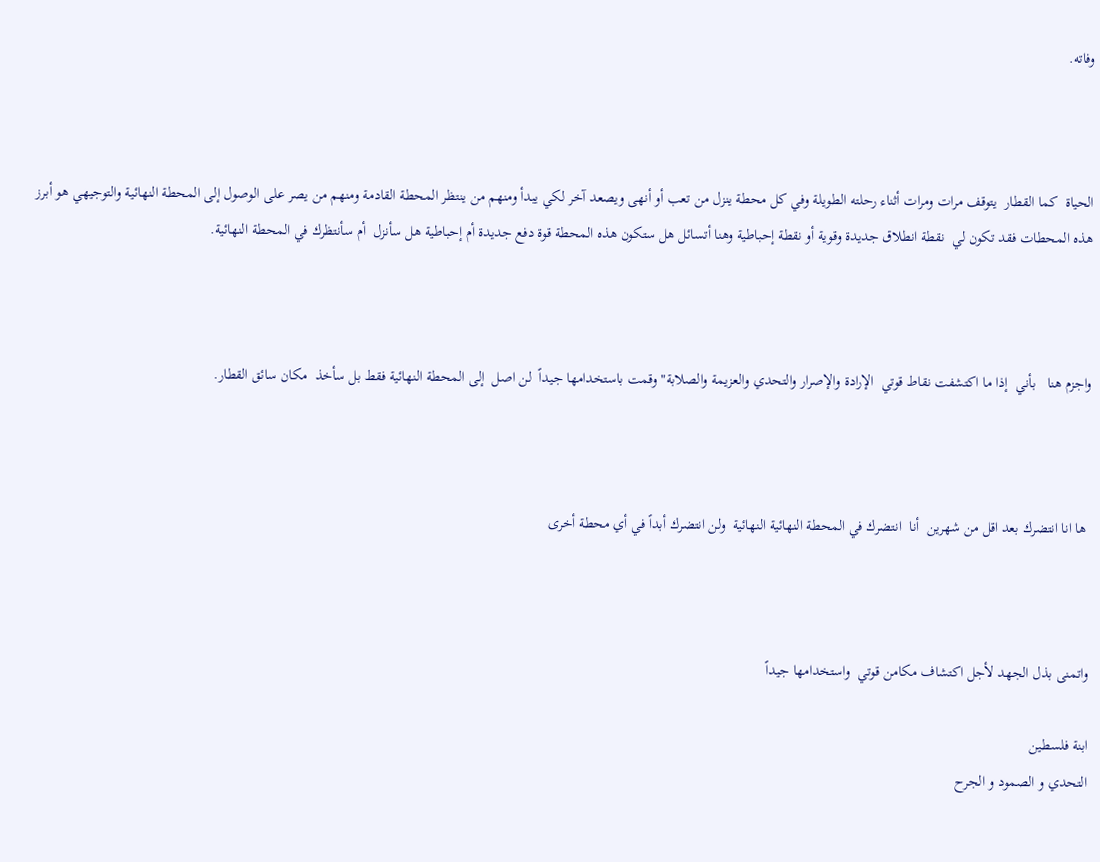وفاته.



الحياة  كما القطار  يتوقف مرات ومرات أثناء رحلته الطويلة وفي كل محطة ينزل من تعب أو أنهى ويصعد آخر لكي يبدأ ومنهم من ينتظر المحطة القادمة ومنهم من يصر على الوصول إلى المحطة النهائية والتوجيهي هو أبرز هذه المحطات فقد تكون لي  نقطة انطلاق جديدة وقوية أو نقطة إحباطية وهنا أتسائل هل ستكون هذه المحطة قوة دفع جديدة أم إحباطية هل سأنزل  أم سأنتظرك في المحطة النهائية.



واجزم هنا   بأني  إذا ما اكتشفت نقاط قوتي  الإرادة والإصرار والتحدي والعزيمة والصلابة" وقمت باستخدامها جيداً  لن اصل  إلى المحطة النهائية فقط بل سأخذ  مكان سائق القطار.



 ها انا انتضرك بعد اقل من شهرين  أنا  انتضرك في المحطة النهائية النهائية  ولن انتضرك أبداً في أي محطة أخرى



واتمنى بذل الجهد لأجل اكتشاف مكامن قوتي  واستخدامها جيداً

ابنة فلسطين
التحدي و الصمود و الجرح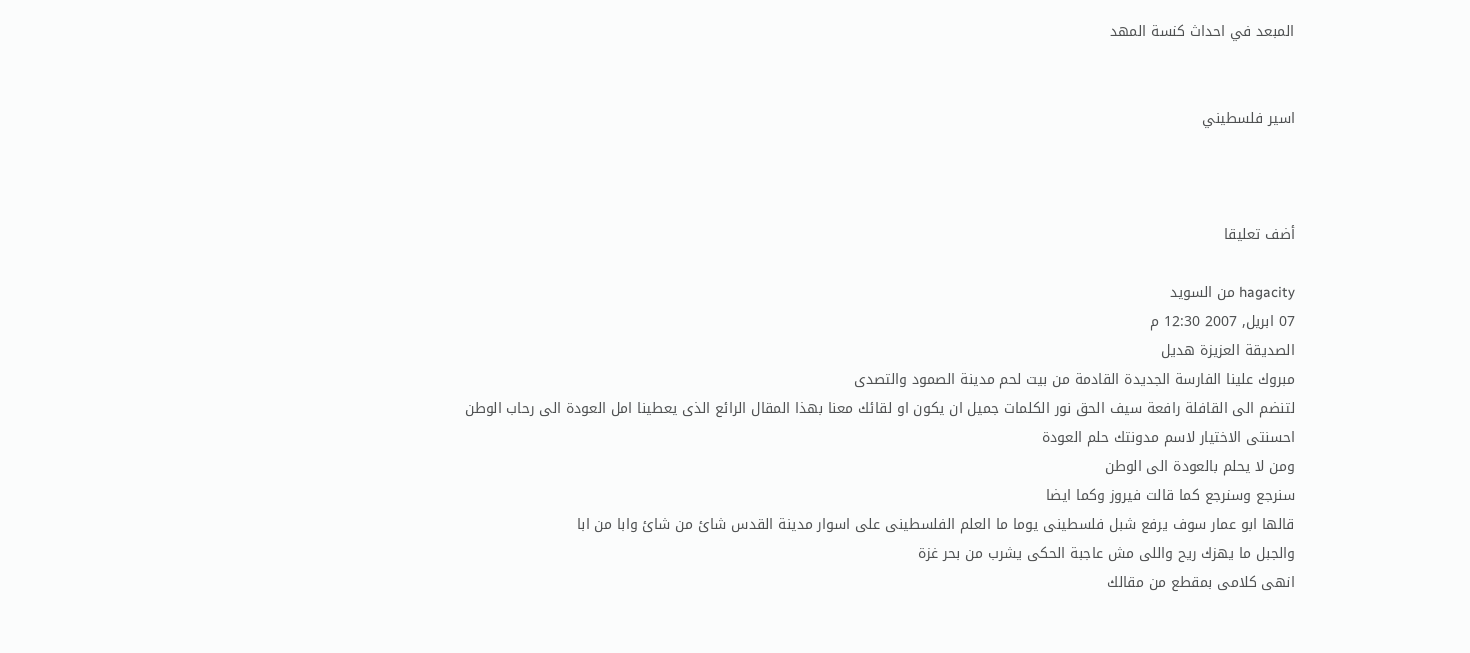المبعد في احداث كنسة المهد


اسير فلسطيني



أضف تعليقا

hagacity من السويد
07 ابريل, 2007 12:30 م
الصديقة العزيزة هديل
مبروك علينا الفارسة الجديدة القادمة من بيت لحم مدينة الصمود والتصدى
لتنضم الى القافلة رافعة سيف الحق نور الكلمات جميل ان يكون او لقائك معنا بهذا المقال الرائع الذى يعطينا امل العودة الى رحاب الوطن
احسنتى الاختيار لاسم مدونتك حلم العودة
ومن لا يحلم بالعودة الى الوطن
سنرجع وسنرجع كما قالت فيروز وكما ايضا
قالها ابو عمار سوف يرفع شبل فلسطينى يوما ما العلم الفلسطينى على اسوار مدينة القدس شائ من شائ وابا من ابا
والجبل ما يهزك ريح واللى مش عاجبة الحكى يشرب من بحر غزة
انهى كلامى بمقطع من مقالك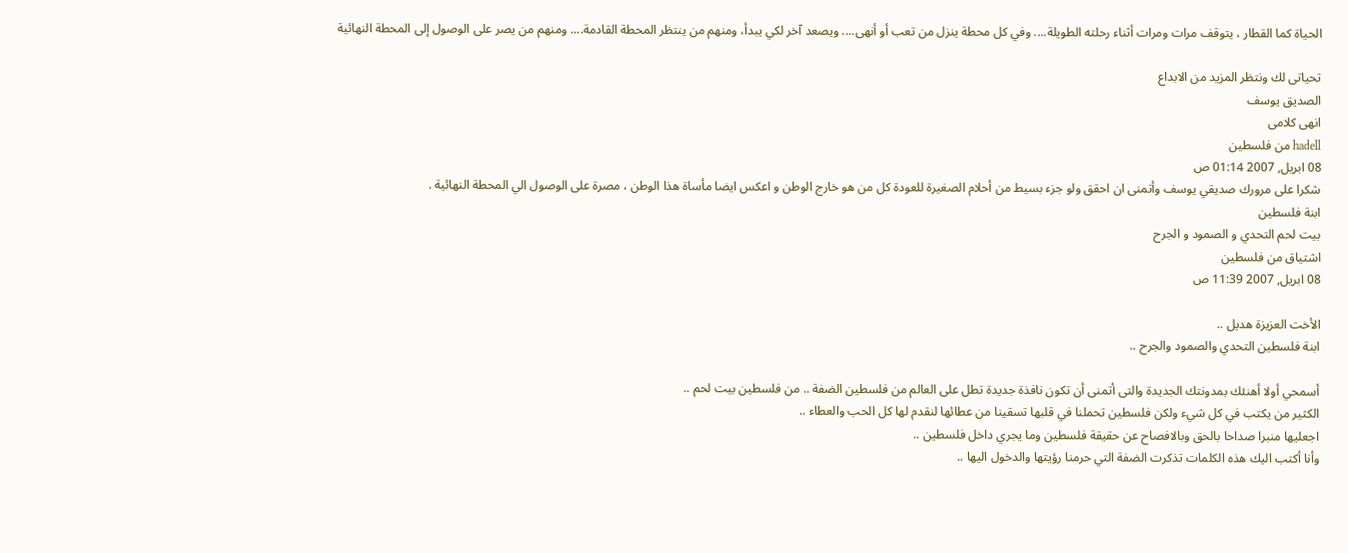الحياة كما القطار ، يتوقف مرات ومرات أثناء رحلته الطويلة.... وفي كل محطة ينزل من تعب أو أنهى.... ويصعد آخر لكي يبدأ، ومنهم من ينتظر المحطة القادمة.... ومنهم من يصر على الوصول إلى المحطة النهائية

تحياتى لك ونتظر المزيد من الابداع
الصديق يوسف
انهى كلامى
hadell من فلسطين
08 ابريل, 2007 01:14 ص
شكرا على مرورك صديقي يوسف وأتمنى ان احقق ولو جزء بسيط من أحلام الصغيرة للعودة كل من هو خارج الوطن و اعكس ايضا مأساة هذا الوطن ، مصرة على الوصول الي المحطة النهائية .
ابنة فلسطين
بيت لحم التحدي و الصمود و الجرح
اشتياق من فلسطين
08 ابريل, 2007 11:39 ص

الأخت العزيزة هديل ..
ابنة فلسطين التحدي والصمود والجرح ..

أسمحي أولا أهنئك بمدونتك الجديدة والتى أتمنى أن تكون نافذة جديدة تطل على العالم من فلسطين الضفة .. من فلسطين بيت لحم ..
الكثير من يكتب في كل شيء ولكن فلسطين تحملنا في قلبها تسقينا من عطائها لنقدم لها كل الحب والعطاء ..
اجعليها منبرا صداحا بالحق وبالافصاح عن حقيقة فلسطين وما يجري داخل فلسطين ..
وأنا أكتب اليك هذه الكلمات تذكرت الضفة التي حرمنا رؤيتها والدخول اليها ..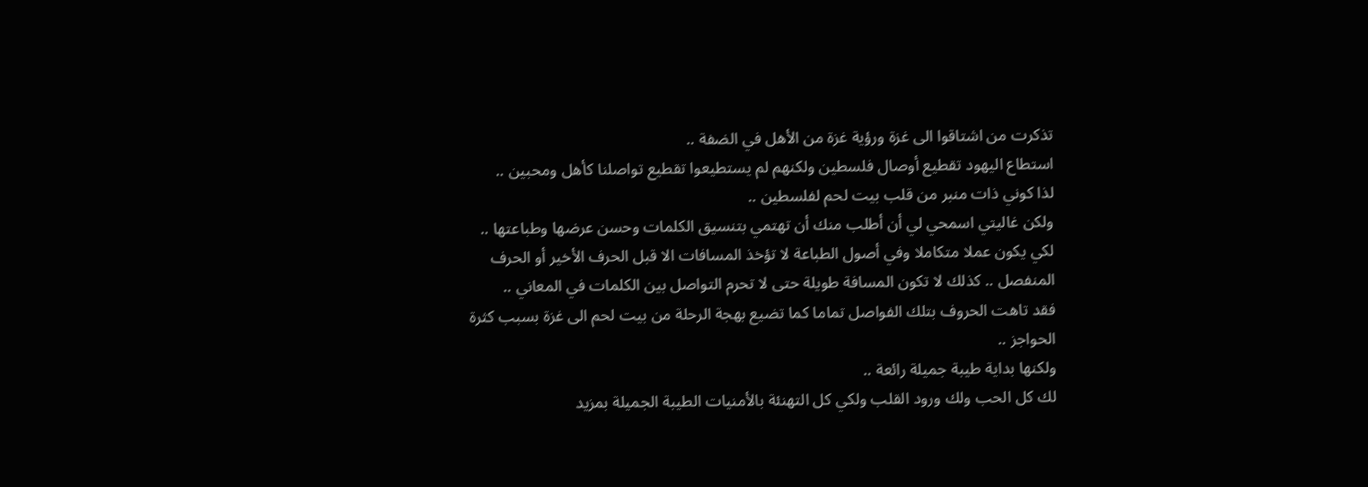تذكرت من اشتاقوا الى غزة ورؤية غزة من الأهل في الضفة ..
استطاع اليهود تقطيع أوصال فلسطين ولكنهم لم يستطيعوا تقطيع تواصلنا كأهل ومحبين ..
لذا كوني ذات منبر من قلب بيت لحم لفلسطين ..
ولكن غاليتي اسمحي لي أن أطلب منك أن تهتمي بتنسيق الكلمات وحسن عرضها وطباعتها ..
لكي يكون عملا متكاملا وفي أصول الطباعة لا تؤخذ المسافات الا قبل الحرف الأخير أو الحرف المنفصل .. كذلك لا تكون المسافة طويلة حتى لا تحرم التواصل بين الكلمات في المعاني ..
فقد تاهت الحروف بتلك الفواصل تماما كما تضيع بهجة الرحلة من بيت لحم الى غزة بسبب كثرة الحواجز ..
ولكنها بداية طيبة جميلة رائعة ..
لك كل الحب ولك ورود القلب ولكي كل التهنئة بالأمنيات الطيبة الجميلة بمزيد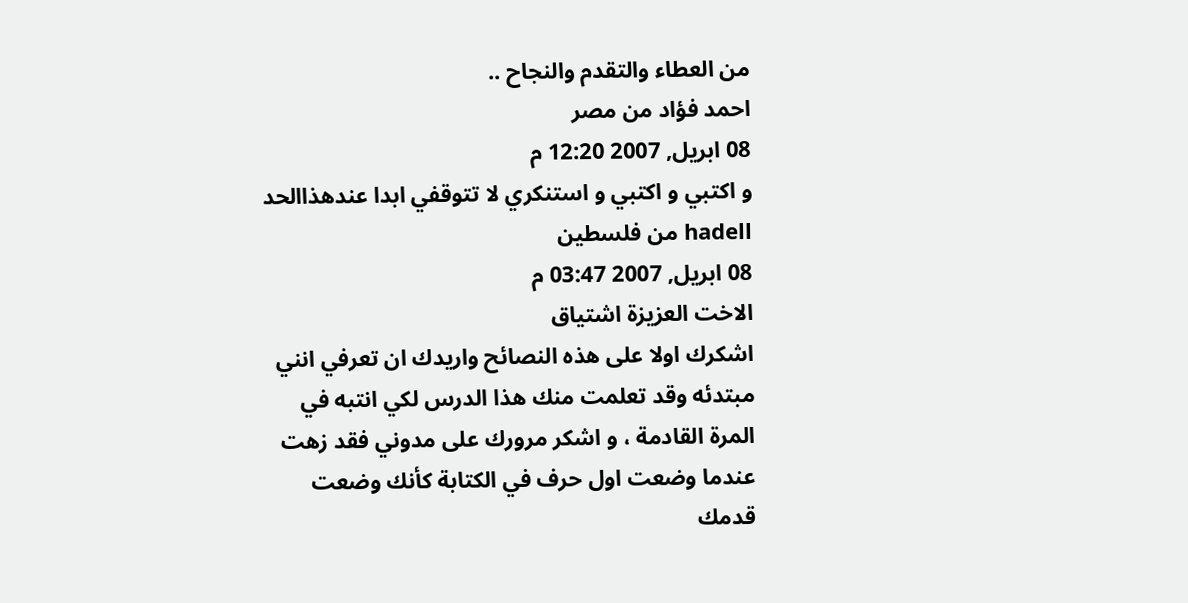من العطاء والتقدم والنجاح ..
احمد فؤاد من مصر
08 ابريل, 2007 12:20 م
و اكتبي و اكتبي و استنكري لا تتوقفي ابدا عندهذاالحد
hadell من فلسطين
08 ابريل, 2007 03:47 م
الاخت العزيزة اشتياق
اشكرك اولا على هذه النصائح واريدك ان تعرفي انني مبتدئه وقد تعلمت منك هذا الدرس لكي انتبه في المرة القادمة ، و اشكر مرورك على مدوني فقد زهت عندما وضعت اول حرف في الكتابة كأنك وضعت قدمك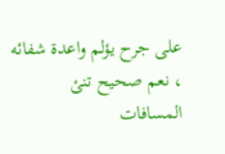على جرح يؤلم واعدة شفائه ، نعم صحيح تنئ المسافات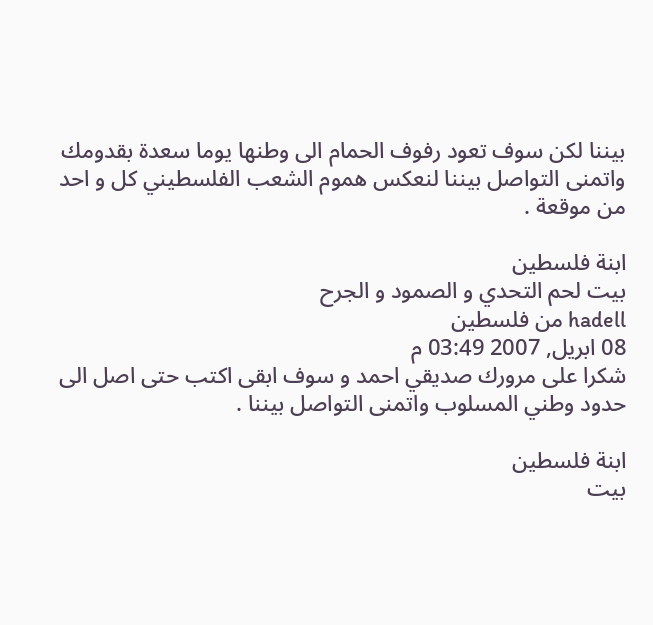بيننا لكن سوف تعود رفوف الحمام الى وطنها يوما سعدة بقدومك واتمنى التواصل بيننا لنعكس هموم الشعب الفلسطيني كل و احد من موقعة .

ابنة فلسطين
بيت لحم التحدي و الصمود و الجرح
hadell من فلسطين
08 ابريل, 2007 03:49 م
شكرا على مرورك صديقي احمد و سوف ابقى اكتب حتى اصل الى حدود وطني المسلوب واتمنى التواصل بيننا .

ابنة فلسطين
بيت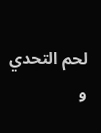لحم التحدي و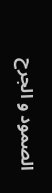الصمود و الجرح